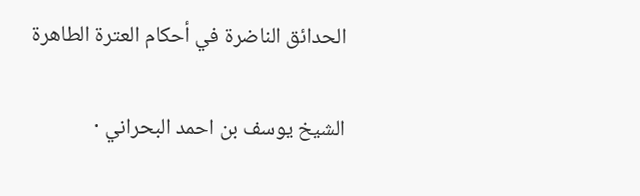الحدائق الناضرة في أحكام العترة الطاهرة

الشيخ يوسف بن احمد البحراني ·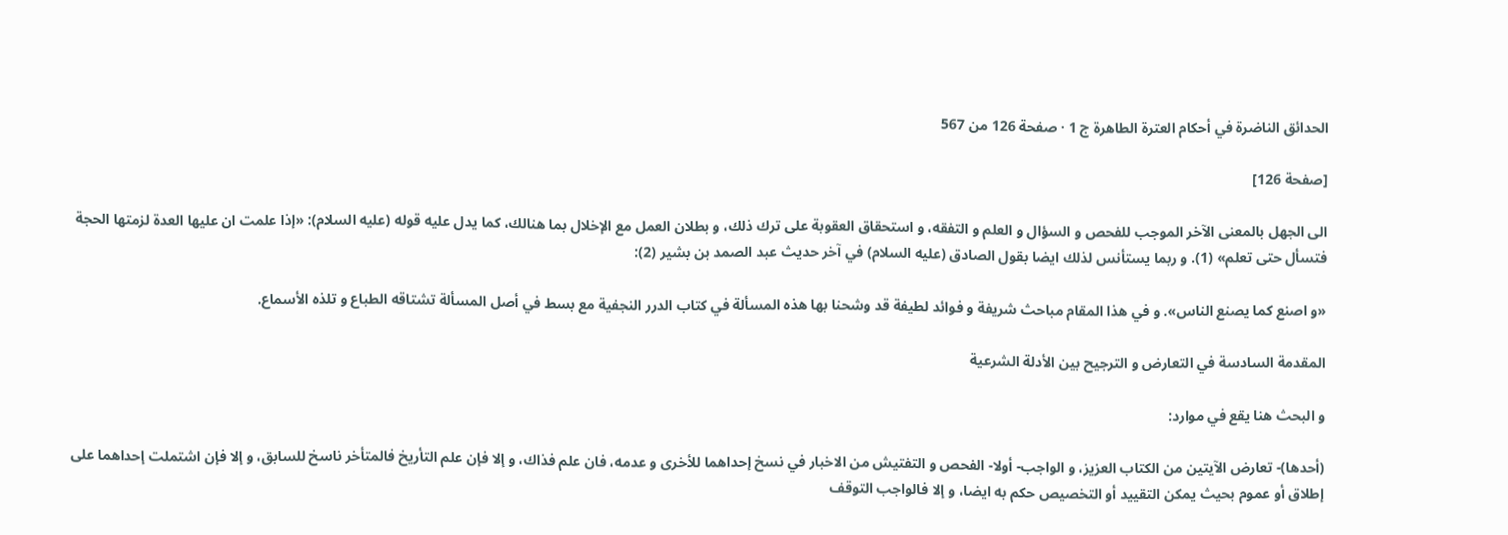الحدائق الناضرة في أحكام العترة الطاهرة ج 1 · صفحة 126 من 567

[صفحة 126]

الى الجهل بالمعنى الآخر الموجب للفحص و السؤال و العلم و التفقه، و استحقاق العقوبة على ترك ذلك، و بطلان العمل مع الإخلال بما هنالك، كما يدل عليه قوله (عليه السلام): «إذا علمت ان عليها العدة لزمتها الحجة فتسأل حتى تعلم» (1). و ربما يستأنس لذلك ايضا بقول الصادق (عليه السلام) في آخر حديث عبد الصمد بن بشير (2):

«و اصنع كما يصنع الناس». و في هذا المقام مباحث شريفة و فوائد لطيفة قد وشحنا بها هذه المسألة في كتاب الدرر النجفية مع بسط في أصل المسألة تشتاقه الطباع و تلذه الأسماع.

المقدمة السادسة في التعارض و الترجيح بين الأدلة الشرعية

و البحث هنا يقع في موارد:

(أحدها)- تعارض الآيتين من الكتاب العزيز، و الواجب- أولا- الفحص و التفتيش من الاخبار في نسخ إحداهما للأخرى و عدمه، فان علم فذاك، و إلا فإن علم التأريخ فالمتأخر ناسخ للسابق، و إلا فإن اشتملت إحداهما على إطلاق أو عموم بحيث يمكن التقييد أو التخصيص حكم به ايضا، و إلا فالواجب التوقف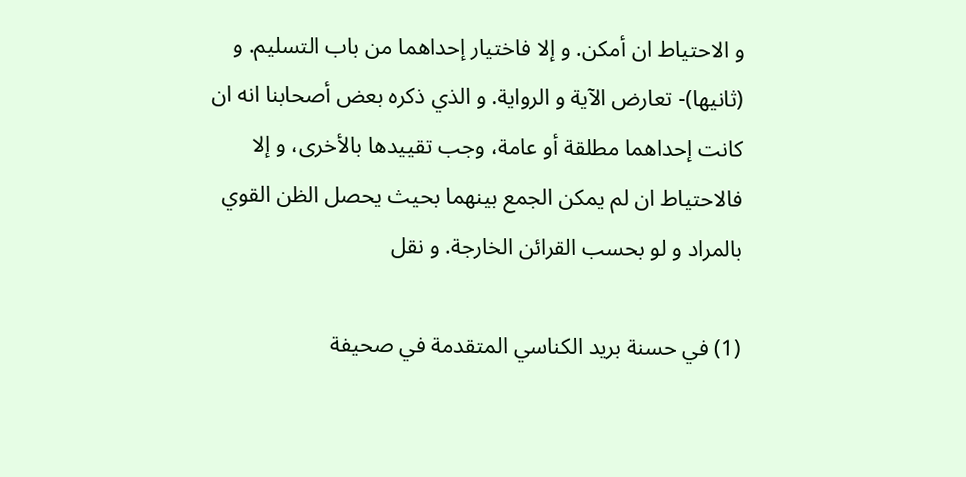و الاحتياط ان أمكن. و إلا فاختيار إحداهما من باب التسليم. و (ثانيها)- تعارض الآية و الرواية. و الذي ذكره بعض أصحابنا انه ان كانت إحداهما مطلقة أو عامة، وجب تقييدها بالأخرى، و إلا فالاحتياط ان لم يمكن الجمع بينهما بحيث يحصل الظن القوي بالمراد و لو بحسب القرائن الخارجة. و نقل

(1) في حسنة بريد الكناسي المتقدمة في صحيفة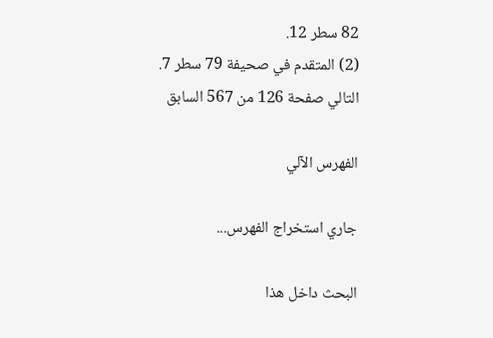82 سطر 12.
(2) المتقدم في صحيفة 79 سطر 7.
التالي صفحة 126 من 567 السابق

الفهرس الآلي

جاري استخراج الفهرس...

البحث داخل هذا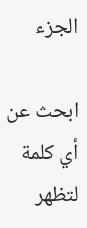الجزء

ابحث عن أي كلمة لتظهر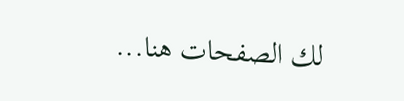لك الصفحات هنا...